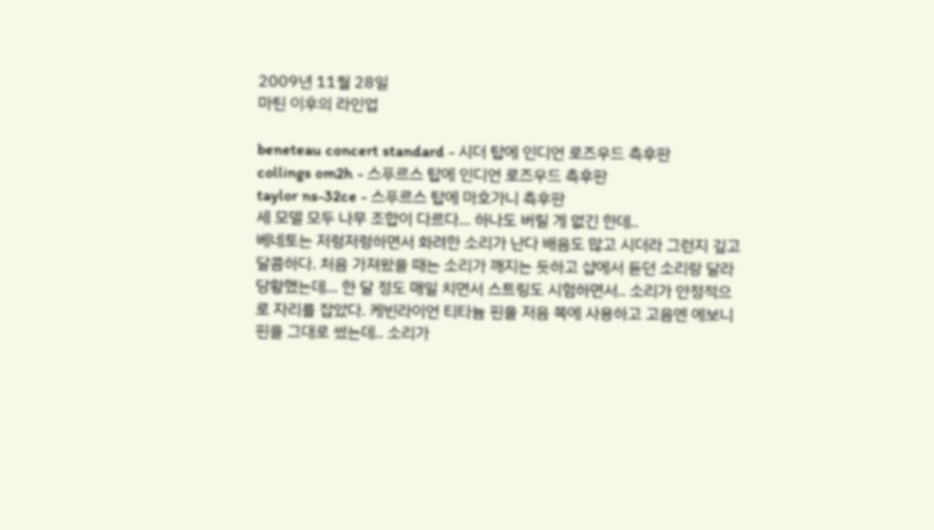2009년 11월 28일
마틴 이후의 라인업

beneteau concert standard - 시더 탑에 인디언 로즈우드 측후판
collings om2h - 스푸르스 탑에 인디언 로즈우드 측후판
taylor ns-32ce - 스푸르스 탑에 마호가니 측후판
세 모델 모두 나무 조합이 다르다... 하나도 버릴 게 없긴 한데..
베네토는 저렁저렁하면서 화려한 소리가 난다 배음도 많고 시더라 그런지 깊고 달콤하다. 처음 가져왔을 때는 소리가 깨지는 듯하고 샵에서 듣던 소리랑 달라 당황했는데... 한 달 정도 매일 치면서 스트링도 시험하면서.. 소리가 안정적으로 자리를 잡았다. 케빈라이언 티타늄 핀을 저음 쪽에 사용하고 고음엔 에보니 핀을 그대로 썼는데.. 소리가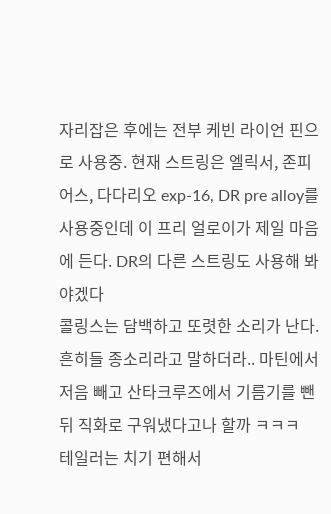자리잡은 후에는 전부 케빈 라이언 핀으로 사용중. 현재 스트링은 엘릭서, 존피어스, 다다리오 exp-16, DR pre alloy를 사용중인데 이 프리 얼로이가 제일 마음에 든다. DR의 다른 스트링도 사용해 봐야겠다
콜링스는 담백하고 또렷한 소리가 난다. 흔히들 종소리라고 말하더라.. 마틴에서 저음 빼고 산타크루즈에서 기름기를 뺀 뒤 직화로 구워냈다고나 할까 ㅋㅋㅋ
테일러는 치기 편해서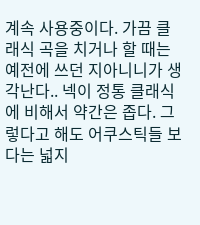계속 사용중이다. 가끔 클래식 곡을 치거나 할 때는 예전에 쓰던 지아니니가 생각난다.. 넥이 정통 클래식에 비해서 약간은 좁다. 그렇다고 해도 어쿠스틱들 보다는 넓지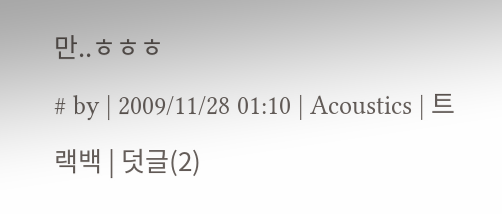만..ㅎㅎㅎ
# by | 2009/11/28 01:10 | Acoustics | 트랙백 | 덧글(2)